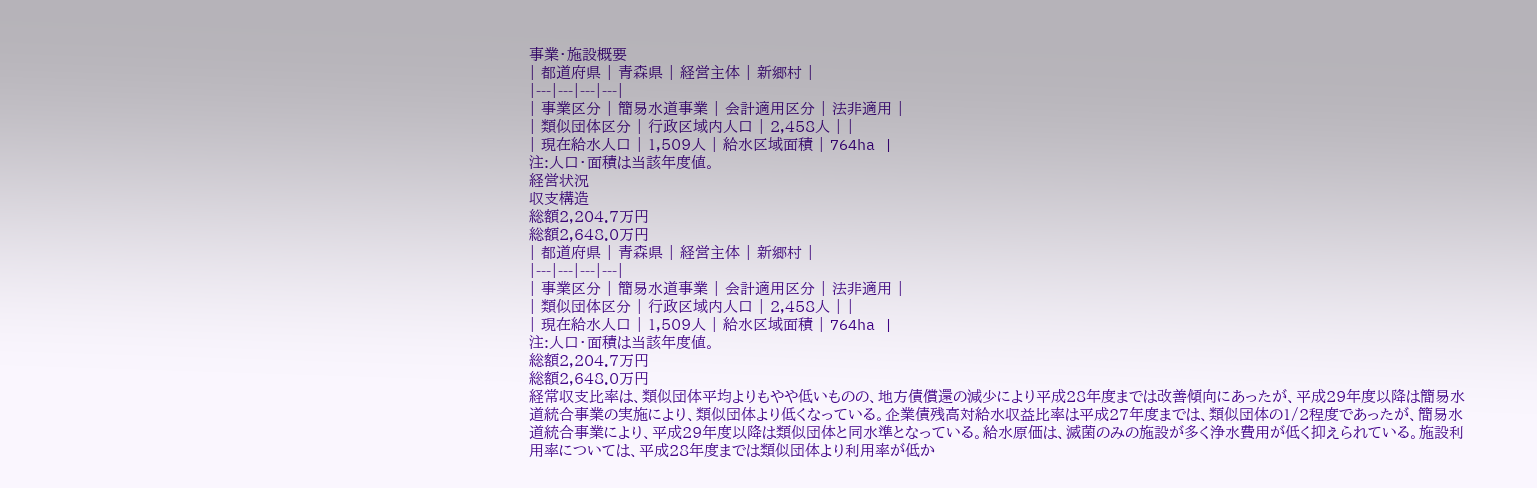事業・施設概要
| 都道府県 | 青森県 | 経営主体 | 新郷村 |
|---|---|---|---|
| 事業区分 | 簡易水道事業 | 会計適用区分 | 法非適用 |
| 類似団体区分 | 行政区域内人口 | 2,458人 | |
| 現在給水人口 | 1,509人 | 給水区域面積 | 764ha |
注:人口・面積は当該年度値。
経営状況
収支構造
総額2,204.7万円
総額2,648.0万円
| 都道府県 | 青森県 | 経営主体 | 新郷村 |
|---|---|---|---|
| 事業区分 | 簡易水道事業 | 会計適用区分 | 法非適用 |
| 類似団体区分 | 行政区域内人口 | 2,458人 | |
| 現在給水人口 | 1,509人 | 給水区域面積 | 764ha |
注:人口・面積は当該年度値。
総額2,204.7万円
総額2,648.0万円
経常収支比率は、類似団体平均よりもやや低いものの、地方債償還の減少により平成28年度までは改善傾向にあったが、平成29年度以降は簡易水道統合事業の実施により、類似団体より低くなっている。企業債残高対給水収益比率は平成27年度までは、類似団体の1/2程度であったが、簡易水道統合事業により、平成29年度以降は類似団体と同水準となっている。給水原価は、滅菌のみの施設が多く浄水費用が低く抑えられている。施設利用率については、平成28年度までは類似団体より利用率が低か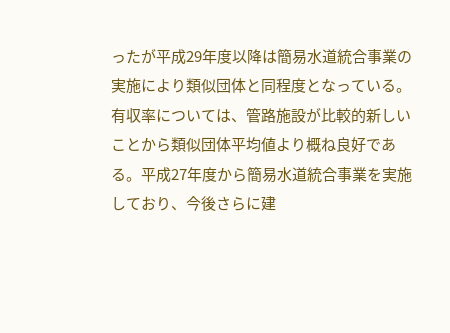ったが平成29年度以降は簡易水道統合事業の実施により類似団体と同程度となっている。有収率については、管路施設が比較的新しいことから類似団体平均値より概ね良好である。平成27年度から簡易水道統合事業を実施しており、今後さらに建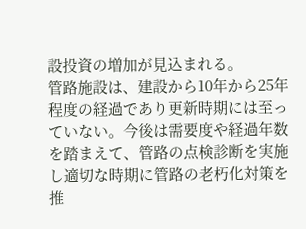設投資の増加が見込まれる。
管路施設は、建設から10年から25年程度の経過であり更新時期には至っていない。今後は需要度や経過年数を踏まえて、管路の点検診断を実施し適切な時期に管路の老朽化対策を推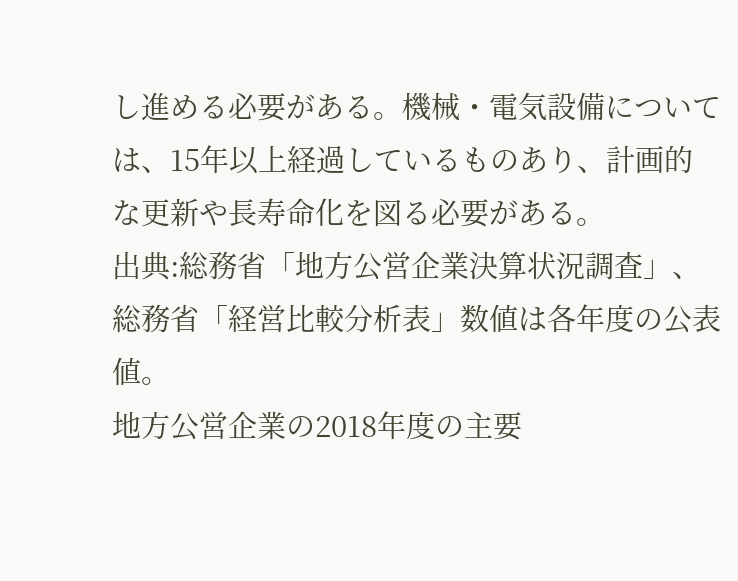し進める必要がある。機械・電気設備については、15年以上経過しているものあり、計画的な更新や長寿命化を図る必要がある。
出典:総務省「地方公営企業決算状況調査」、総務省「経営比較分析表」数値は各年度の公表値。
地方公営企業の2018年度の主要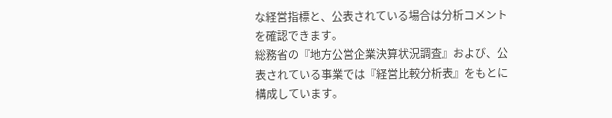な経営指標と、公表されている場合は分析コメントを確認できます。
総務省の『地方公営企業決算状況調査』および、公表されている事業では『経営比較分析表』をもとに構成しています。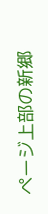ページ上部の新郷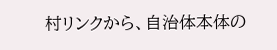村リンクから、自治体本体の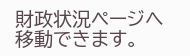財政状況ページへ移動できます。